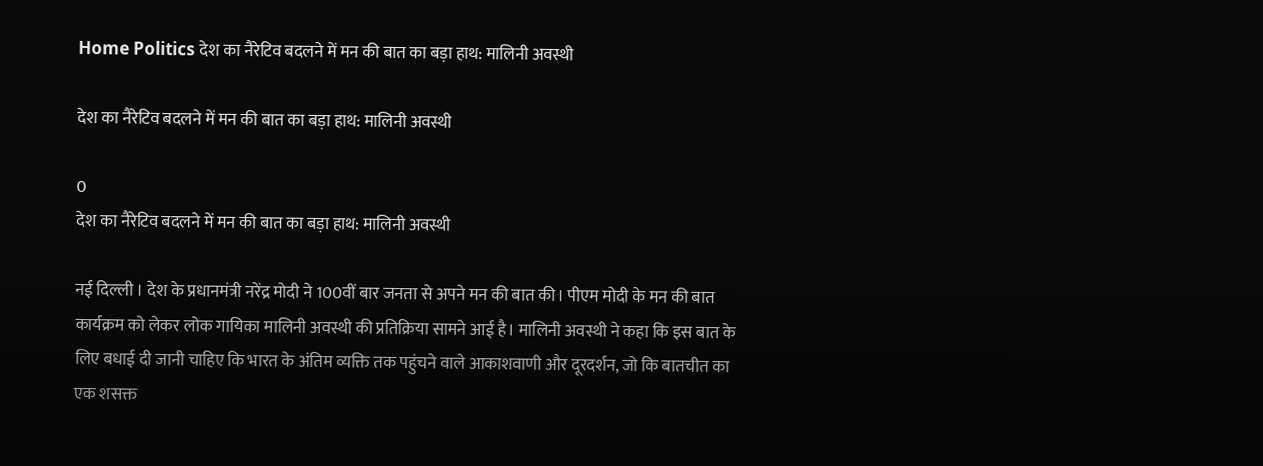Home Politics देश का नैरेटिव बदलने में मन की बात का बड़ा हाथ: मालिनी अवस्थी

देश का नैरेटिव बदलने में मन की बात का बड़ा हाथ: मालिनी अवस्थी

0
देश का नैरेटिव बदलने में मन की बात का बड़ा हाथ: मालिनी अवस्थी

नई दिल्ली । देश के प्रधानमंत्री नरेंद्र मोदी ने 100वीं बार जनता से अपने मन की बात की। पीएम मोदी के मन की बात कार्यक्रम को लेकर लोक गायिका मालिनी अवस्थी की प्रतिक्रिया सामने आई है। मालिनी अवस्थी ने कहा कि इस बात के लिए बधाई दी जानी चाहिए कि भारत के अंतिम व्यक्ति तक पहुंचने वाले आकाशवाणी और दूरदर्शन, जो कि बातचीत का एक शसक्त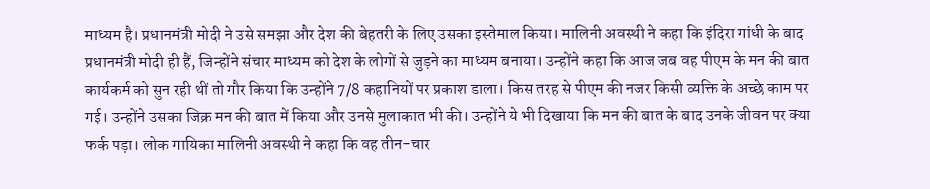माध्यम है। प्रधानमंत्री मोदी ने उसे समझा और देश की बेहतरी के लिए उसका इस्तेमाल किया। मालिनी अवस्थी ने कहा कि इंदिरा गांधी के बाद प्रधानमंत्री मोदी ही हैं, जिन्होंने संचार माध्यम को देश के लोगों से जुड़ने का माध्यम बनाया। उन्होंने कहा कि आज जब वह पीएम के मन की बात कार्यकर्म को सुन रही थीं तो गौर किया कि उन्होंने 7/8 कहानियों पर प्रकाश डाला। किस तरह से पीएम की नजर किसी व्यक्ति के अच्छे काम पर गई। उन्होंने उसका जिक्र मन की बात में किया और उनसे मुलाकात भी की। उन्होंने ये भी दिखाया कि मन की बात के बाद उनके जीवन पर क्या फर्क पड़ा। लोक गायिका मालिनी अवस्थी ने कहा कि वह तीन-चार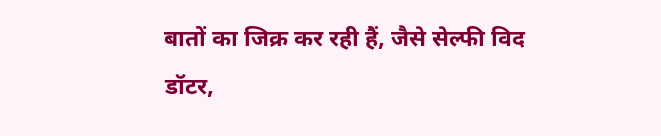बातों का जिक्र कर रही हैं, जैसे सेल्फी विद डॉटर,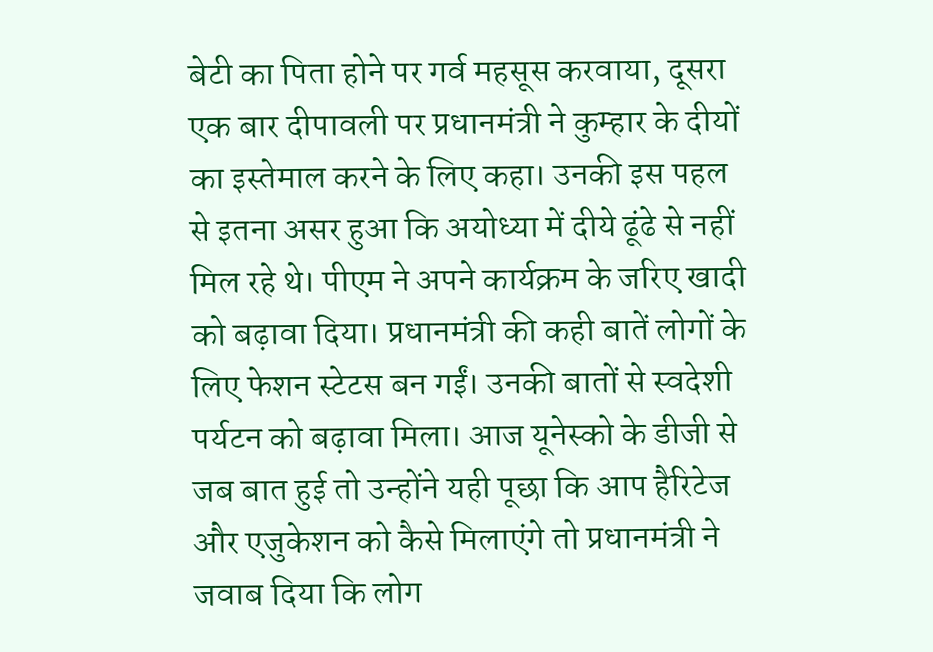बेटी का पिता होने पर गर्व महसूस करवाया, दूसरा एक बार दीपावली पर प्रधानमंत्री ने कुम्हार के दीयों का इस्तेमाल करने के लिए कहा। उनकी इस पहल से इतना असर हुआ कि अयोध्या में दीये ढूंढे से नहीं मिल रहे थे। पीएम ने अपने कार्यक्रम के जरिए खादी को बढ़ावा दिया। प्रधानमंत्री की कही बातें लोगों के लिए फेशन स्टेटस बन गईं। उनकी बातों से स्वदेशी पर्यटन को बढ़ावा मिला। आज यूनेस्को के डीजी से जब बात हुई तो उन्होंने यही पूछा कि आप हैरिटेज और एजुकेशन को कैसे मिलाएंगे तो प्रधानमंत्री ने जवाब दिया कि लोग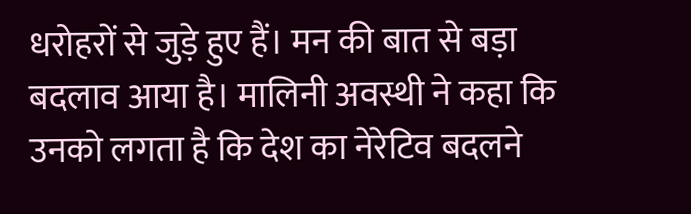धरोहरों से जुड़े हुए हैं। मन की बात से बड़ा बदलाव आया है। मालिनी अवस्थी ने कहा कि उनको लगता है कि देश का नेरेटिव बदलने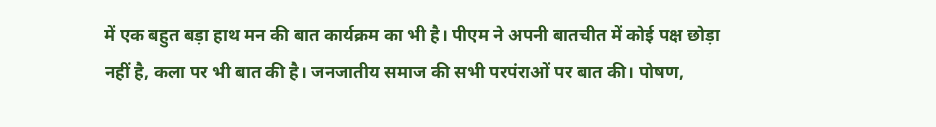में एक बहुत बड़ा हाथ मन की बात कार्यक्रम का भी है। पीएम ने अपनी बातचीत में कोई पक्ष छोड़ा नहीं है, कला पर भी बात की है। जनजातीय समाज की सभी परपंराओं पर बात की। पोषण,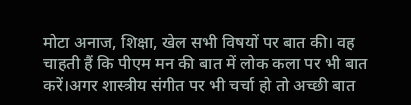मोटा अनाज, शिक्षा, खेल सभी विषयों पर बात की। वह चाहती हैं कि पीएम मन की बात में लोक कला पर भी बात करें।अगर शास्त्रीय संगीत पर भी चर्चा हो तो अच्छी बात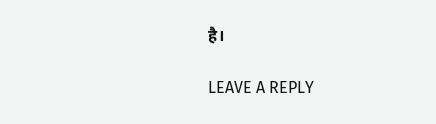है।

LEAVE A REPLY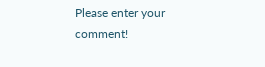Please enter your comment!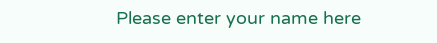Please enter your name here